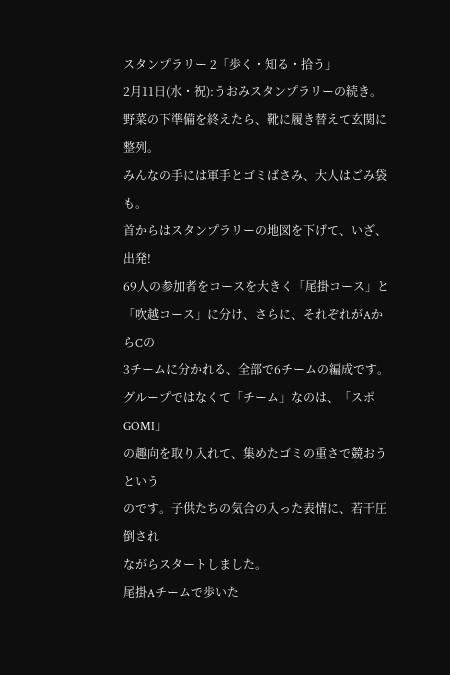スタンプラリー 2「歩く・知る・拾う」
2月11日(水・祝):うおみスタンプラリーの続き。
野菜の下準備を終えたら、靴に履き替えて玄関に整列。
みんなの手には軍手とゴミばさみ、大人はごみ袋も。
首からはスタンプラリーの地図を下げて、いざ、出発!
69人の参加者をコースを大きく「尾掛コース」と
「吹越コース」に分け、さらに、それぞれがAからCの
3チームに分かれる、全部で6チームの編成です。
グループではなくて「チーム」なのは、「スポGOMI」
の趣向を取り入れて、集めたゴミの重さで競おうという
のです。子供たちの気合の入った表情に、若干圧倒され
ながらスタートしました。
尾掛Aチームで歩いた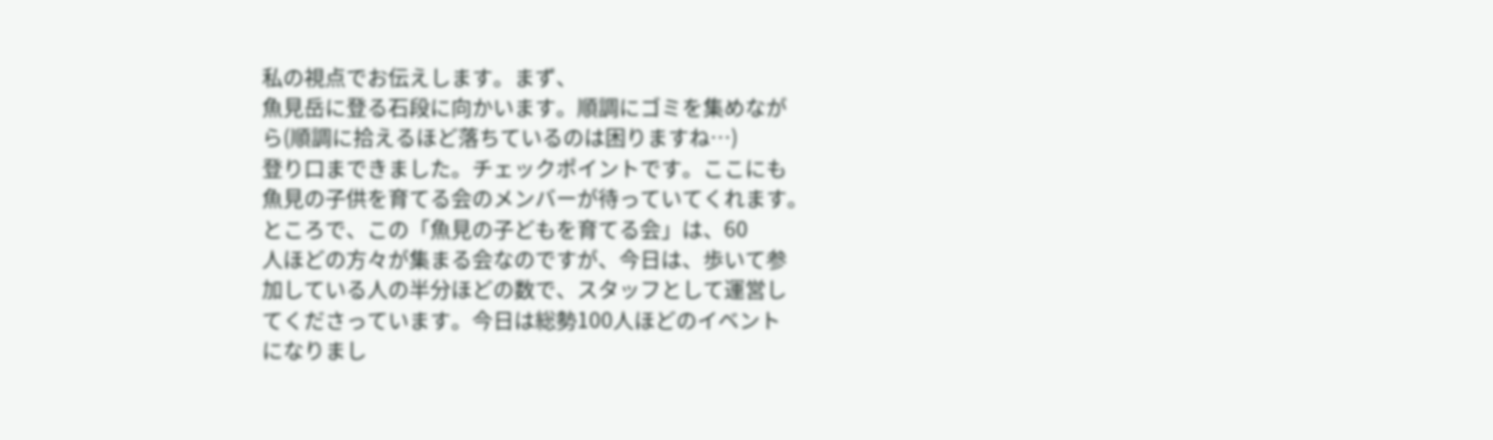私の視点でお伝えします。まず、
魚見岳に登る石段に向かいます。順調にゴミを集めなが
ら(順調に拾えるほど落ちているのは困りますね…)
登り口まできました。チェックポイントです。ここにも
魚見の子供を育てる会のメンバーが待っていてくれます。
ところで、この「魚見の子どもを育てる会」は、60
人ほどの方々が集まる会なのですが、今日は、歩いて参
加している人の半分ほどの数で、スタッフとして運営し
てくださっています。今日は総勢100人ほどのイベント
になりまし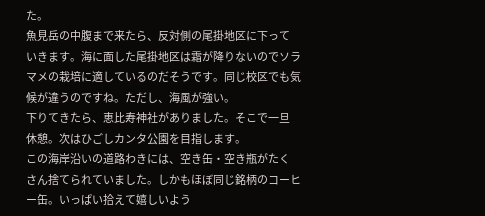た。
魚見岳の中腹まで来たら、反対側の尾掛地区に下って
いきます。海に面した尾掛地区は霜が降りないのでソラ
マメの栽培に適しているのだそうです。同じ校区でも気
候が違うのですね。ただし、海風が強い。
下りてきたら、恵比寿神社がありました。そこで一旦
休憩。次はひごしカンタ公園を目指します。
この海岸沿いの道路わきには、空き缶・空き瓶がたく
さん捨てられていました。しかもほぼ同じ銘柄のコーヒ
ー缶。いっぱい拾えて嬉しいよう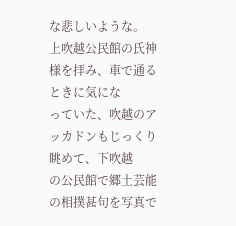な悲しいような。
上吹越公民館の氏神様を拝み、車で通るときに気にな
っていた、吹越のアッカドンもじっくり眺めて、下吹越
の公民館で郷土芸能の相撲甚句を写真で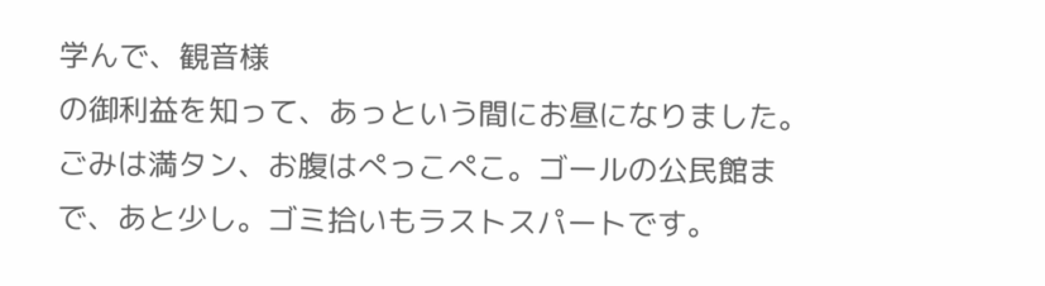学んで、観音様
の御利益を知って、あっという間にお昼になりました。
ごみは満タン、お腹はぺっこぺこ。ゴールの公民館ま
で、あと少し。ゴミ拾いもラストスパートです。